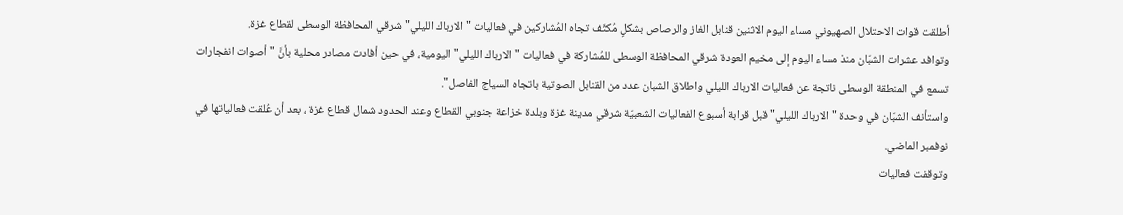أطلقت قوات الاحتلال الصهيوني مساء اليوم الاثنين قنابل الغاز والرصاص بشكلٍ مُكثّف تجاه المُشاركين في فعاليات "الارباك الليلي" شرقي المحافظة الوسطى لقطاع غزة.
وتوافد عشرات الشبّان منذ مساء اليوم إلى مخيم العودة شرقي المحافظة الوسطى للمُشاركة في فعاليات "الارباك الليلي" اليومية، في حين أفادت مصادر محلية بأنَّ "أصوات انفجارات تسمع في المنطقة الوسطى ناتجة عن فعاليات الارباك الليلي واطلاق الشبان عدد من القنابل الصوتية باتجاه السياج الفاصل".
واستأنف الشبّان في وحدة "الارباك الليلي" قبل قرابة أسبوع الفعاليات الشعبيّة شرقي مدينة غزة وبلدة خزاعة جنوبي القطاع وعند الحدود شمال قطاع غزة ، بعد أن عُلقت فعالياتها في نوفمبر الماضي.
وتوقفت فعاليات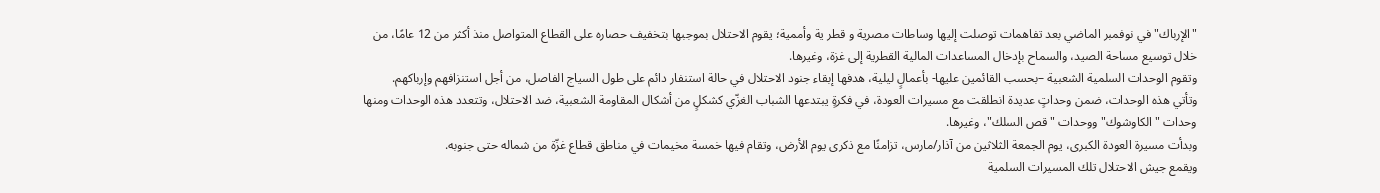"الإرباك" في نوفمبر الماضي بعد تفاهمات توصلت إليها وساطات مصرية و قطر ية وأممية؛ يقوم الاحتلال بموجبها بتخفيف حصاره على القطاع المتواصل منذ أكثر من 12 عامًا، من خلال توسيع مساحة الصيد، والسماح بإدخال المساعدات المالية القطرية إلى غزة، وغيرها.
وتقوم الوحدات السلمية الشعبية –بحسب القائمين عليها- بأعمالٍ ليلية، هدفها إبقاء جنود الاحتلال في حالة استنفار دائم على طول السياج الفاصل، من أجل استنزافهم وإرباكهم.
وتأتي هذه الوحدات، ضمن وحداتٍ عديدة انطلقت مع مسيرات العودة، في فكرةٍ يبتدعها الشباب الغزّي كشكلٍ من أشكال المقاومة الشعبية، ضد الاحتلال، وتتعدد هذه الوحدات ومنها وحدات "الكاوشوك" ووحدات "قص السلك"، وغيرها.
وبدأت مسيرة العودة الكبرى، يوم الجمعة الثلاثين من آذار/مارس، تزامنًا مع ذكرى يوم الأرض، وتقام فيها خمسة مخيمات في مناطق قطاع غزّة من شماله حتى جنوبه.
ويقمع جيش الاحتلال تلك المسيرات السلمية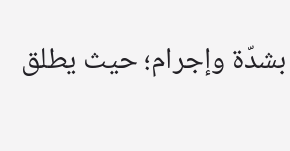بشدّة وإجرام؛ حيث يطلق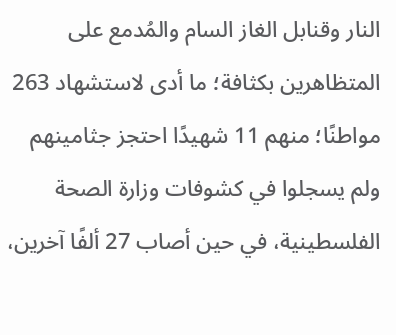النار وقنابل الغاز السام والمُدمع على المتظاهرين بكثافة؛ ما أدى لاستشهاد 263 مواطنًا؛ منهم 11 شهيدًا احتجز جثامينهم ولم يسجلوا في كشوفات وزارة الصحة الفلسطينية، في حين أصاب 27 ألفًا آخرين،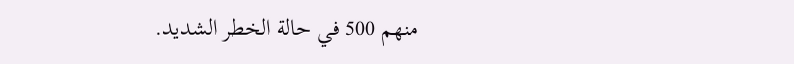منهم 500 في حالة الخطر الشديد.